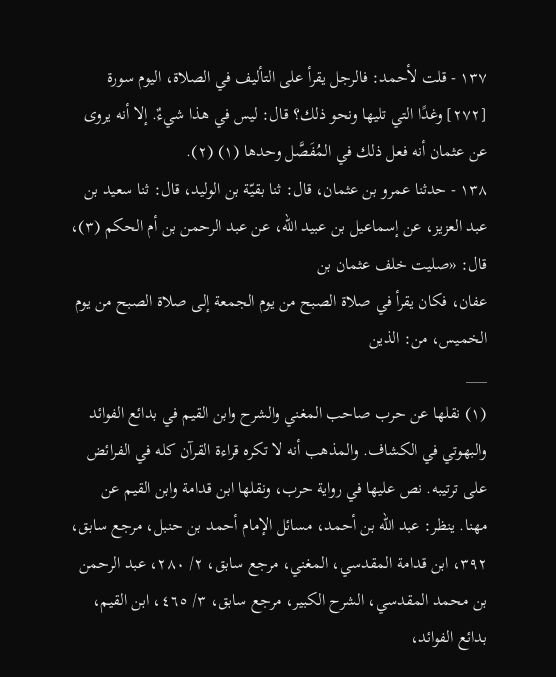١٣٧ - قلت لأحمد: فالرجل يقرأ على التأليف في الصلاة، اليوم سورة [٢٧٢] وغدًا التي تليها ونحو ذلك؟ قال: ليس في هذا شيءٌ. إلا أنه يروى عن عثمان أنه فعل ذلك في المُفَصَّل وحدها (١) (٢).
١٣٨ - حدثنا عمرو بن عثمان، قال: ثنا بقيّة بن الوليد، قال: ثنا سعيد بن عبد العزيز، عن إسماعيل بن عبيد الله، عن عبد الرحمن بن أم الحكم (٣)، قال: «صليت خلف عثمان بن
عفان، فكان يقرأ في صلاة الصبح من يوم الجمعة إلى صلاة الصبح من يوم الخميس، من: الذين
___
(١) نقلها عن حرب صاحب المغني والشرح وابن القيم في بدائع الفوائد والبهوتي في الكشاف. والمذهب أنه لا تكره قراءة القرآن كله في الفرائض على ترتيبه. نص عليها في رواية حرب، ونقلها ابن قدامة وابن القيم عن مهنا. ينظر: عبد الله بن أحمد، مسائل الإمام أحمد بن حنبل، مرجع سابق، ٣٩٢، ابن قدامة المقدسي، المغني، مرجع سابق، ٢/ ٢٨٠، عبد الرحمن بن محمد المقدسي، الشرح الكبير، مرجع سابق، ٣/ ٤٦٥، ابن القيم، بدائع الفوائد،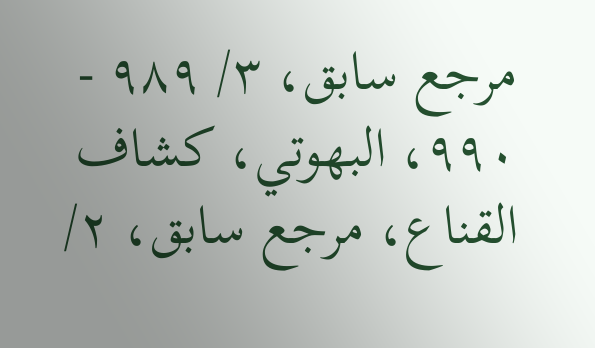مرجع سابق، ٣/ ٩٨٩ - ٩٩٠، البهوتي، كشاف القناع، مرجع سابق، ٢/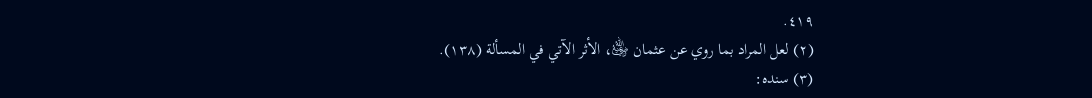٤١٩.
(٢) لعل المراد بما روي عن عثمان ﵁، الأثر الآتي في المسألة (١٣٨).
(٣) سنده: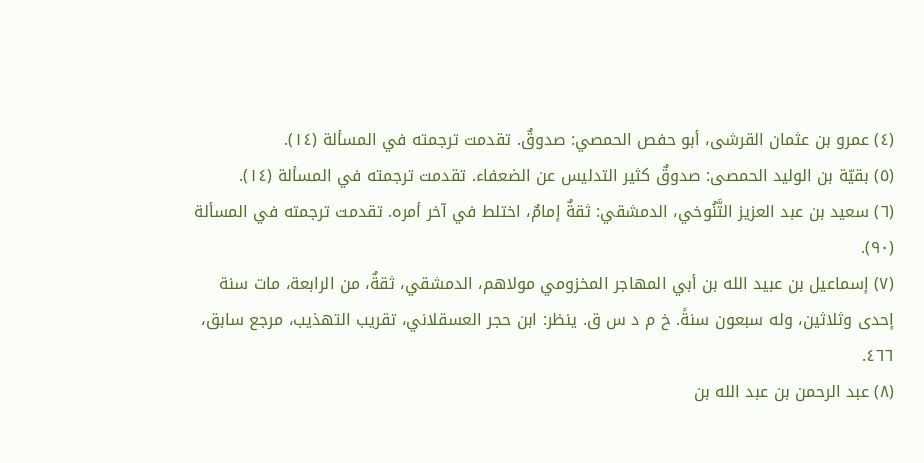(٤) عمرو بن عثمان القرشى، أبو حفص الحمصي: صدوقٌ. تقدمت ترجمته في المسألة (١٤).
(٥) بقيّة بن الوليد الحمصى: صدوقٌ كثير التدليس عن الضعفاء. تقدمت ترجمته في المسألة (١٤).
(٦) سعيد بن عبد العزيز التَّنُوخي، الدمشقي: ثقةٌ إمامٌ، اختلط في آخر أمره. تقدمت ترجمته في المسألة (٩٠).
(٧) إسماعيل بن عبيد الله بن أبي المهاجر المخزومي مولاهم، الدمشقي، ثقةٌ، من الرابعة، مات سنة إحدى وثلاثين، وله سبعون سنةً. خ م د س ق. ينظر: ابن حجر العسقلاني، تقريب التهذيب، مرجع سابق، ٤٦٦.
(٨) عبد الرحمن بن عبد الله بن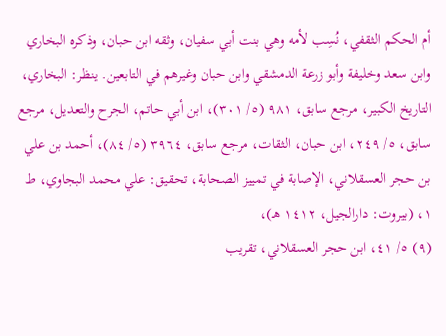أم الحكم الثقفي، نُسِب لأمه وهي بنت أبي سفيان، وثقه ابن حبان، وذكره البخاري وابن سعد وخليفة وأبو زرعة الدمشقي وابن حبان وغيرهم في التابعين. ينظر: البخاري، التاريخ الكبير، مرجع سابق، ٩٨١ (٥/ ٣٠١)، ابن أبي حاتم، الجرح والتعديل، مرجع سابق، ٥/ ٢٤٩، ابن حبان، الثقات، مرجع سابق، ٣٩٦٤ (٥/ ٨٤)، أحمد بن علي بن حجر العسقلاني، الإصابة في تمييز الصحابة، تحقيق: علي محمد البجاوي، ط ١، (بيروت: دارالجيل، ١٤١٢ هـ)،
(٩) ٥/ ٤١، ابن حجر العسقلاني، تقريب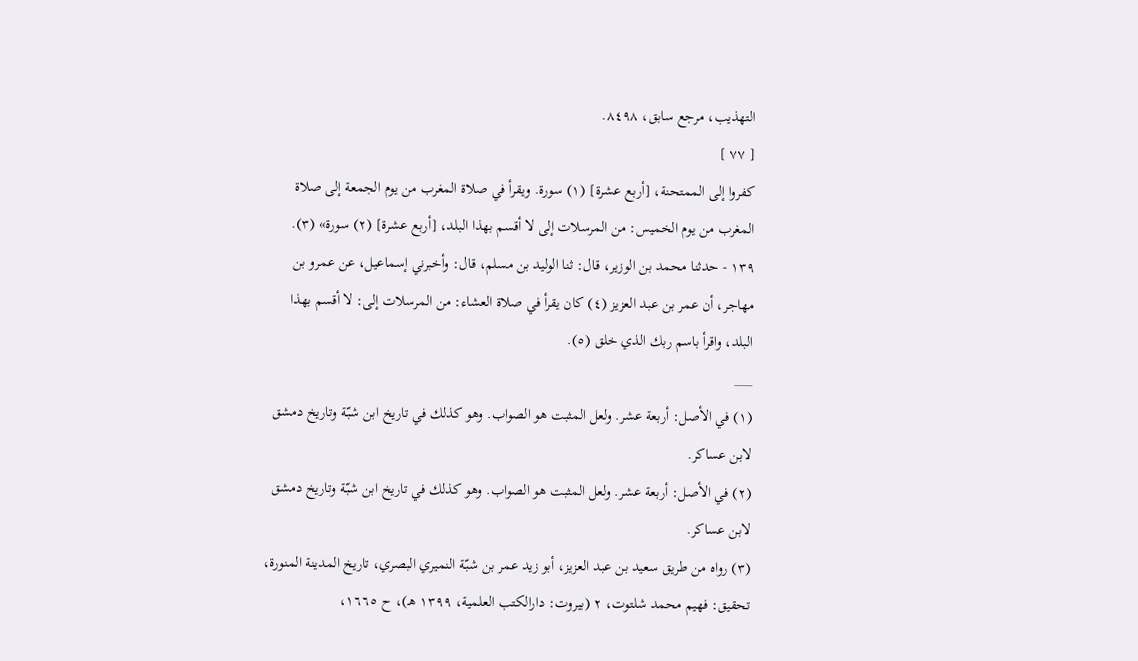التهذيب، مرجع سابق، ٨٤٩٨.
[ ٧٧ ]
كفروا إلى الممتحنة، [أربع عشرة] (١) سورة. ويقرأ في صلاة المغرب من يوم الجمعة إلى صلاة المغرب من يوم الخميس: من المرسلات إلى لا أقسم بهذا البلد، [أربع عشرة] (٢) سورة» (٣).
١٣٩ - حدثنا محمد بن الوزير، قال: ثنا الوليد بن مسلم، قال: وأخبرني إسماعيل، عن عمرو بن مهاجر، أن عمر بن عبد العزيز (٤) كان يقرأ في صلاة العشاء: من المرسلات إلى: لا أقسم بهذا البلد، واقرأ باسم ربك الذي خلق (٥).
___
(١) في الأصل: أربعة عشر. ولعل المثبت هو الصواب. وهو كذلك في تاريخ ابن شبّة وتاريخ دمشق لابن عساكر.
(٢) في الأصل: أربعة عشر. ولعل المثبت هو الصواب. وهو كذلك في تاريخ ابن شبّة وتاريخ دمشق لابن عساكر.
(٣) رواه من طريق سعيد بن عبد العزيز، أبو زيد عمر بن شبّة النميري البصري، تاريخ المدينة المنورة، تحقيق: فهيم محمد شلتوت، ٢ (بيروت: دارالكتب العلمية، ١٣٩٩ هـ)، ح ١٦٦٥،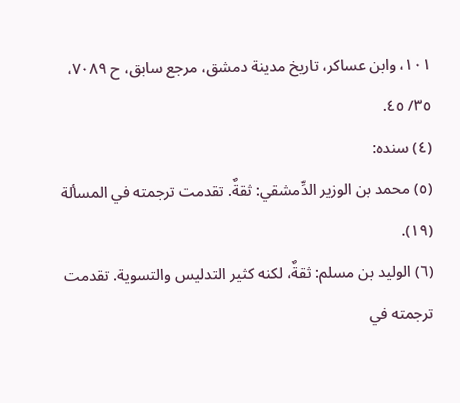١٠١، وابن عساكر، تاريخ مدينة دمشق، مرجع سابق، ح ٧٠٨٩، ٣٥/ ٤٥.
(٤) سنده:
(٥) محمد بن الوزير الدِّمشقي: ثقةٌ. تقدمت ترجمته في المسألة (١٩).
(٦) الوليد بن مسلم: ثقةٌ، لكنه كثير التدليس والتسوية. تقدمت ترجمته في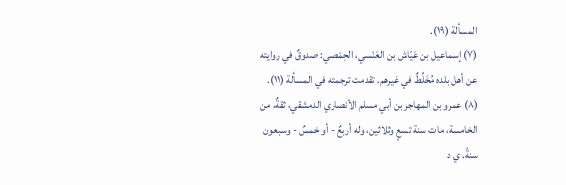المسألة (١٩).
(٧) إسماعيل بن عَيّاش بن العَنْسي، الحِمْصي: صدوقٌ في روايته عن أهل بلده مُخَلِّطٌ في غيرهم. تقدمت ترجمته في المسألة (١١).
(٨) عمرو بن المهاجر بن أبي مسلم الأنصاري الدمشقي، ثقةٌ، من الخامسة، مات سنة تسعٍ وثلاثين، وله أربعٌ - أو خمسٌ - وسبعون سنةً. ي د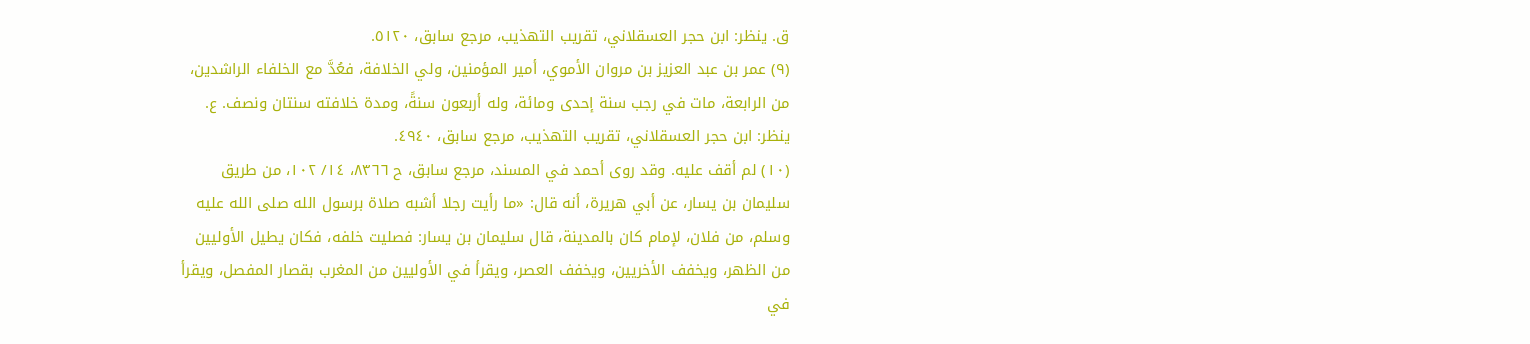ق. ينظر: ابن حجر العسقلاني، تقريب التهذيب، مرجع سابق، ٥١٢٠.
(٩) عمر بن عبد العزيز بن مروان الأموي، أمير المؤمنين، ولي الخلافة، فعُدَّ مع الخلفاء الراشدين، من الرابعة، مات في رجب سنة إحدى ومائة، وله أربعون سنةً، ومدة خلافته سنتان ونصف. ع. ينظر: ابن حجر العسقلاني، تقريب التهذيب، مرجع سابق، ٤٩٤٠.
(١٠) لم أقف عليه. وقد روى أحمد في المسند، مرجع سابق، ح ٨٣٦٦، ١٤/ ١٠٢، من طريق سليمان بن يسار، عن أبي هريرة، أنه قال: «ما رأيت رجلا أشبه صلاة برسول الله صلى الله عليه وسلم، من فلان، لإمام كان بالمدينة، قال سليمان بن يسار: فصليت خلفه، فكان يطيل الأوليين من الظهر، ويخفف الأخريين، ويخفف العصر، ويقرأ في الأوليين من المغرب بقصار المفصل، ويقرأ في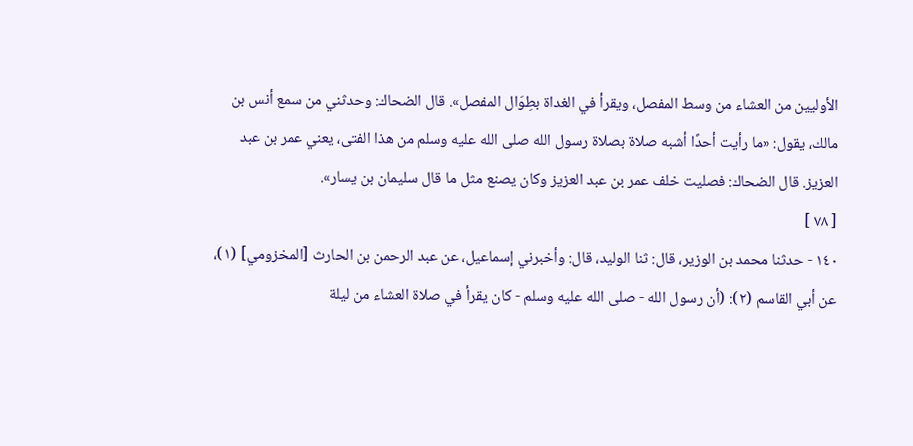الأوليين من العشاء من وسط المفصل، ويقرأ في الغداة بطِوَال المفصل». قال الضحاك: وحدثني من سمع أنس بن مالك، يقول: «ما رأيت أحدًا أشبه صلاة بصلاة رسول الله صلى الله عليه وسلم من هذا الفتى، يعني عمر بن عبد العزيز. قال الضحاك: فصليت خلف عمر بن عبد العزيز وكان يصنع مثل ما قال سليمان بن يسار».
[ ٧٨ ]
١٤٠ - حدثنا محمد بن الوزير، قال: ثنا الوليد، قال: وأخبرني إسماعيل، عن عبد الرحمن بن الحارث [المخزومي] (١)، عن أبي القاسم (٢): (أن رسول الله - صلى الله عليه وسلم - كان يقرأ في صلاة العشاء من ليلة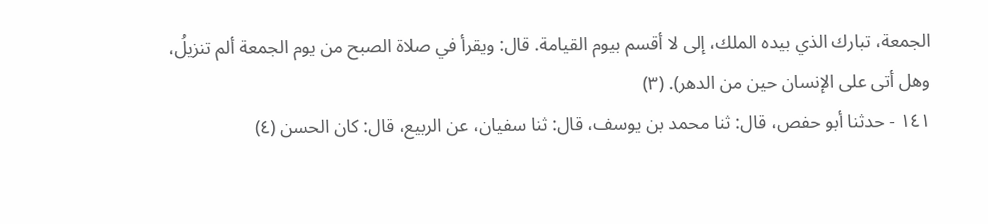الجمعة، تبارك الذي بيده الملك، إلى لا أقسم بيوم القيامة. قال: ويقرأ في صلاة الصبح من يوم الجمعة ألم تنزيلُ، وهل أتى على الإنسان حين من الدهر). (٣)
١٤١ - حدثنا أبو حفص، قال: ثنا محمد بن يوسف، قال: ثنا سفيان، عن الربيع، قال: كان الحسن (٤)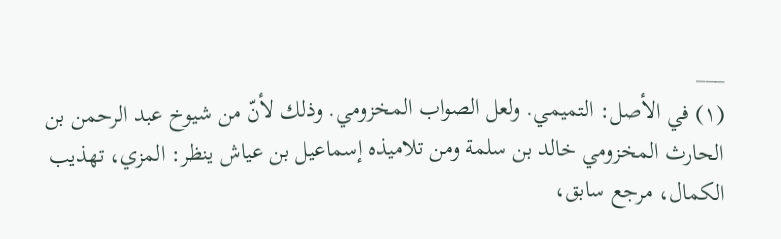___
(١) في الأصل: التميمي. ولعل الصواب المخزومي. وذلك لأنّ من شيوخ عبد الرحمن بن الحارث المخزومي خالد بن سلمة ومن تلاميذه إسماعيل بن عياش ينظر: المزي، تهذيب الكمال، مرجع سابق،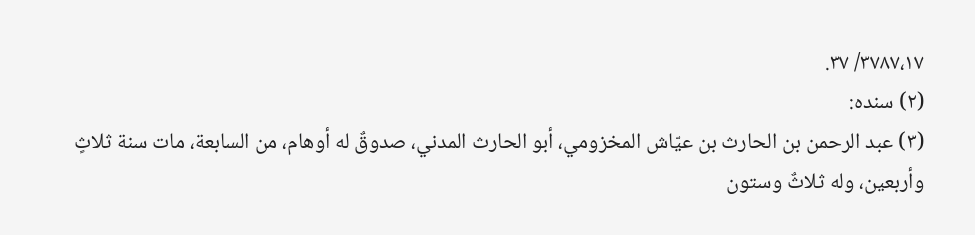٣٧٨٧،١٧/ ٣٧.
(٢) سنده:
(٣) عبد الرحمن بن الحارث بن عيّاش المخزومي، أبو الحارث المدني، صدوقٌ له أوهام، من السابعة، مات سنة ثلاثٍ وأربعين، وله ثلاثٌ وستون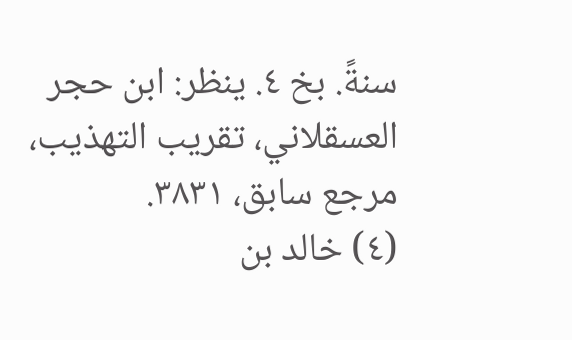سنةً. بخ ٤. ينظر: ابن حجر العسقلاني، تقريب التهذيب، مرجع سابق، ٣٨٣١.
(٤) خالد بن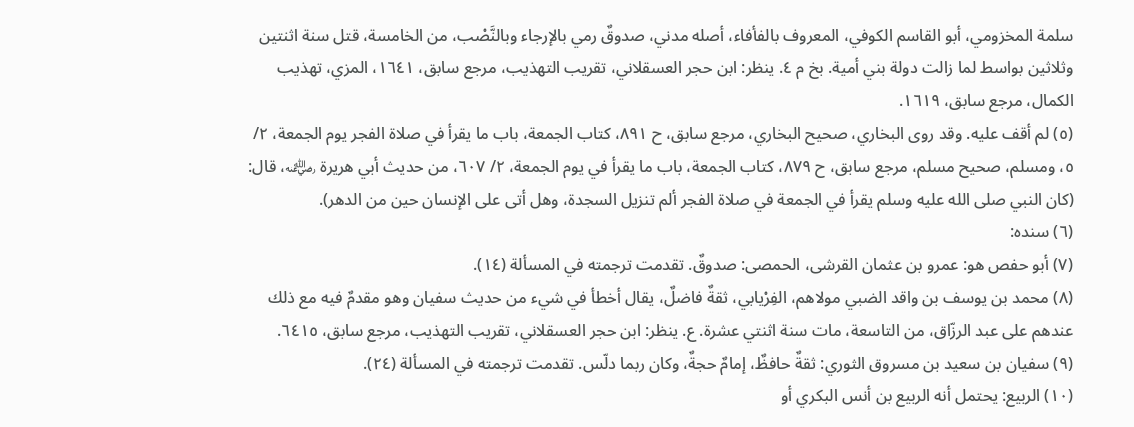سلمة المخزومي، أبو القاسم الكوفي، المعروف بالفأفاء، أصله مدني، صدوقٌ رمي بالإرجاء وبالنَّصْب، من الخامسة، قتل سنة اثنتين وثلاثين بواسط لما زالت دولة بني أمية. بخ م ٤. ينظر: ابن حجر العسقلاني، تقريب التهذيب، مرجع سابق، ١٦٤١، المزي، تهذيب الكمال، مرجع سابق، ١٦١٩.
(٥) لم أقف عليه. وقد روى البخاري، صحيح البخاري، مرجع سابق، ح ٨٩١، كتاب الجمعة، باب ما يقرأ في صلاة الفجر يوم الجمعة، ٢/ ٥، ومسلم، صحيح مسلم، مرجع سابق، ح ٨٧٩، كتاب الجمعة، باب ما يقرأ في يوم الجمعة، ٢/ ٦٠٧، من حديث أبي هريرة ﵁، قال: (كان النبي صلى الله عليه وسلم يقرأ في الجمعة في صلاة الفجر ألم تنزيل السجدة، وهل أتى على الإنسان حين من الدهر).
(٦) سنده:
(٧) أبو حفص هو: عمرو بن عثمان القرشى، الحمصى: صدوقٌ. تقدمت ترجمته في المسألة (١٤).
(٨) محمد بن يوسف بن واقد الضبي مولاهم، الفِرْيابي، ثقةٌ فاضلٌ، يقال أخطأ في شيء من حديث سفيان وهو مقدمٌ فيه مع ذلك عندهم على عبد الرزّاق، من التاسعة، مات سنة اثنتي عشرة. ع. ينظر: ابن حجر العسقلاني، تقريب التهذيب، مرجع سابق، ٦٤١٥.
(٩) سفيان بن سعيد بن مسروق الثوري: ثقةٌ حافظٌ، إمامٌ حجةٌ، وكان ربما دلّس. تقدمت ترجمته في المسألة (٢٤).
(١٠) الربيع: يحتمل أنه الربيع بن أنس البكري أو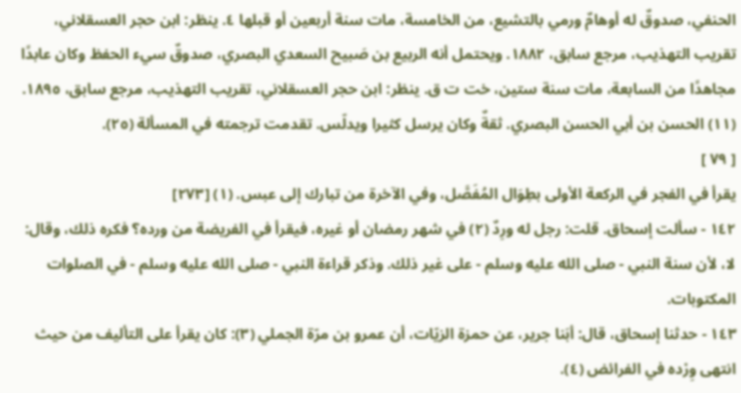الحنفي، صدوقٌ له أوهامٌ ورمي بالتشيع، من الخامسة، مات سنة أربعين أو قبلها ٤. ينظر: ابن حجر العسقلاني، تقريب التهذيب، مرجع سابق، ١٨٨٢. ويحتمل أنه الربيع بن صَبيح السعدي البصري، صدوقٌ سيء الحفظ وكان عابدًا مجاهدًا من السابعة، مات سنة ستين، خت ت ق. ينظر: ابن حجر العسقلاني، تقريب التهذيب، مرجع سابق، ١٨٩٥.
(١١) الحسن بن أبي الحسن البصري. ثقةٌ وكان يرسل كثيرا ويدلّس. تقدمت ترجمته في المسألة (٢٥).
[ ٧٩ ]
يقرأ في الفجر في الركعة الأولى بطِوَال المُفَصَّل، وفي الآخرة من تبارك إلى عبس. (١) [٢٧٣]
١٤٢ - سألت إسحاق. قلت: رجل له ورِدٌ (٢) في شهر رمضان أو غيره، فيقرأ في الفريضة من ورده؟ فكره ذلك، وقال: لا، لأن سنة النبي - صلى الله عليه وسلم - على غير ذلك. وذكر قراءة النبي - صلى الله عليه وسلم - في الصلوات المكتوبات.
١٤٣ - حدثنا إسحاق، قال: أبَنا جرير، عن حمزة الزيّات، أن عمرو بن مرّة الجملي (٣): كان يقرأ على التأليف من حيث انتهى وِرْده في الفرائض (٤).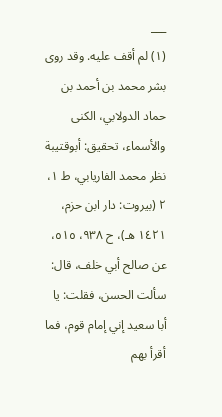___
(١) لم أقف عليه. وقد روى بشر محمد بن أحمد بن حماد الدولابي، الكنى والأسماء، تحقيق: أبوقتيبة نظر محمد الفاريابي، ط ١، ٢ (بيروت: دار ابن حزم، ١٤٢١ هـ)، ح ٩٣٨، ٥١٥، عن صالح أبي خلف، قال: سألت الحسن، فقلت: يا أبا سعيد إني إمام قوم، فما أقرأ بهم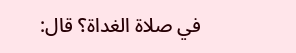في صلاة الغداة؟ قال: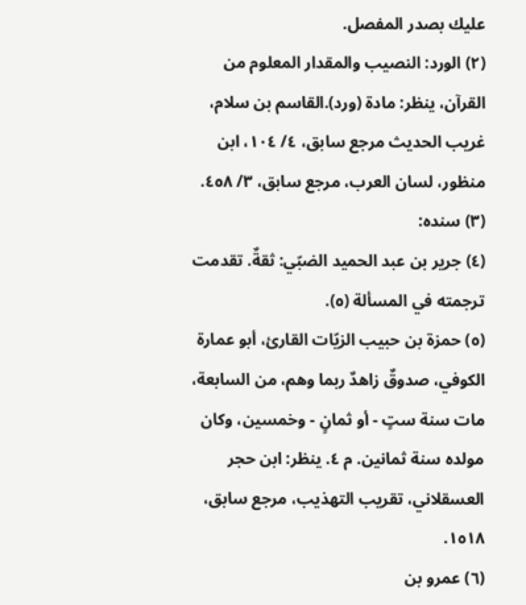عليك بصدر المفصل.
(٢) الورد: النصيب والمقدار المعلوم من القرآن، ينظر: مادة (ورد).القاسم بن سلام، غريب الحديث مرجع سابق، ٤/ ١٠٤، ابن منظور، لسان العرب، مرجع سابق، ٣/ ٤٥٨.
(٣) سنده:
(٤) جرير بن عبد الحميد الضبّي: ثقةٌ. تقدمت ترجمته في المسألة (٥).
(٥) حمزة بن حبيب الزيّات القارئ، أبو عمارة الكوفي، صدوقٌ زاهدٌ ربما وهم، من السابعة، مات سنة ستٍ - أو ثمانٍ - وخمسين، وكان مولده سنة ثمانين. م ٤. ينظر: ابن حجر العسقلاني، تقريب التهذيب، مرجع سابق، ١٥١٨.
(٦) عمرو بن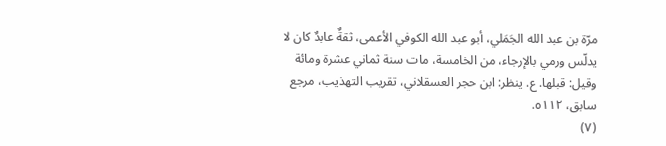مرّة بن عبد الله الجَمَلي، أبو عبد الله الكوفي الأعمى، ثقةٌ عابدٌ كان لا يدلّس ورمي بالإرجاء، من الخامسة، مات سنة ثماني عشرة ومائة وقيل: قبلها. ع. ينظر: ابن حجر العسقلاني، تقريب التهذيب، مرجع سابق، ٥١١٢.
(٧)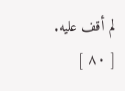لم أقف عليه.
[ ٨٠ ]